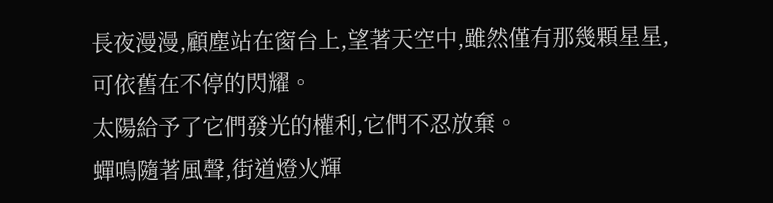長夜漫漫,顧塵站在窗台上,望著天空中,雖然僅有那幾顆星星,可依舊在不停的閃耀。
太陽給予了它們發光的權利,它們不忍放棄。
蟬鳴隨著風聲,街道燈火輝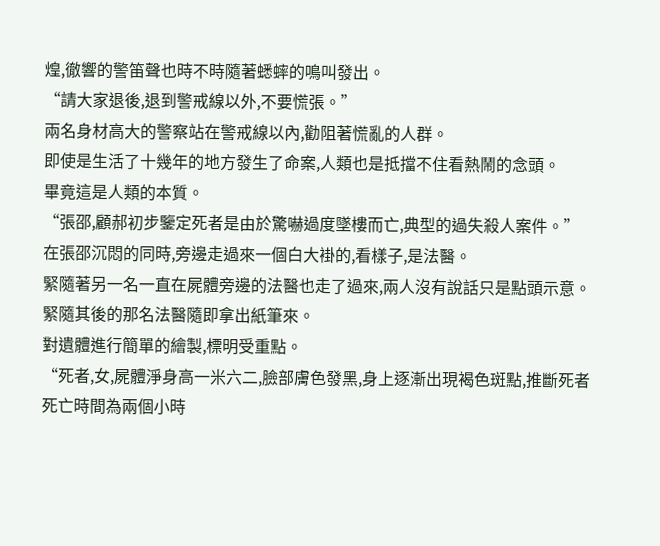煌,徹響的警笛聲也時不時隨著蟋蟀的鳴叫發出。
“請大家退後,退到警戒線以外,不要慌張。”
兩名身材高大的警察站在警戒線以內,勸阻著慌亂的人群。
即使是生活了十幾年的地方發生了命案,人類也是抵擋不住看熱鬧的念頭。
畢竟這是人類的本質。
“張邵,顧郝初步鑒定死者是由於驚嚇過度墜樓而亡,典型的過失殺人案件。”
在張邵沉悶的同時,旁邊走過來一個白大褂的,看樣子,是法醫。
緊隨著另一名一直在屍體旁邊的法醫也走了過來,兩人沒有說話只是點頭示意。
緊隨其後的那名法醫隨即拿出紙筆來。
對遺體進行簡單的繪製,標明受重點。
“死者,女,屍體淨身高一米六二,臉部膚色發黑,身上逐漸出現褐色斑點,推斷死者死亡時間為兩個小時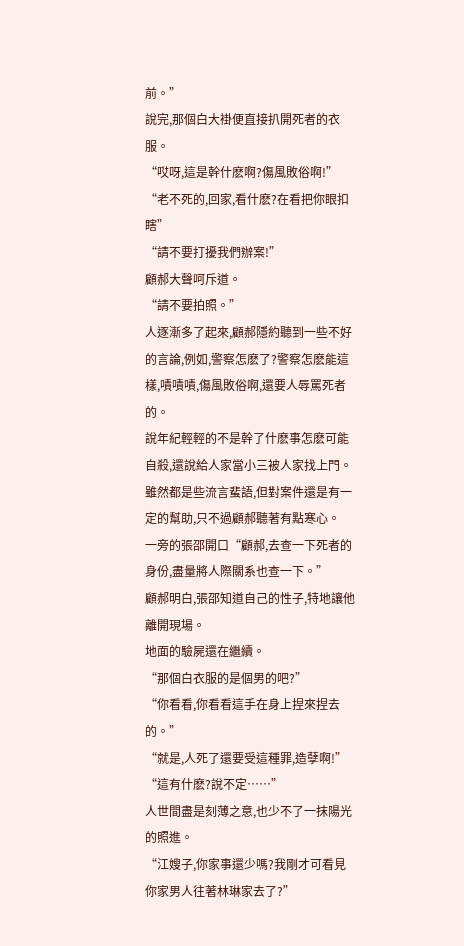前。”
說完,那個白大褂便直接扒開死者的衣服。
“哎呀,這是幹什麽啊?傷風敗俗啊!”
“老不死的,回家,看什麽?在看把你眼扣瞎”
“請不要打擾我們辦案!”
顧郝大聲呵斥道。
“請不要拍照。”
人逐漸多了起來,顧郝隱約聽到一些不好的言論,例如,警察怎麽了?警察怎麽能這樣,嘖嘖嘖,傷風敗俗啊,還要人辱罵死者的。
說年紀輕輕的不是幹了什麽事怎麽可能自殺,還說給人家當小三被人家找上門。
雖然都是些流言蜚語,但對案件還是有一定的幫助,只不過顧郝聽著有點寒心。
一旁的張邵開口“顧郝,去查一下死者的身份,盡量將人際關系也查一下。”
顧郝明白,張邵知道自己的性子,特地讓他離開現場。
地面的驗屍還在繼續。
“那個白衣服的是個男的吧?”
“你看看,你看看這手在身上捏來捏去的。”
“就是,人死了還要受這種罪,造孽啊!”
“這有什麽?說不定……”
人世間盡是刻薄之意,也少不了一抹陽光的照進。
“江嫂子,你家事還少嗎?我剛才可看見你家男人往著林琳家去了?”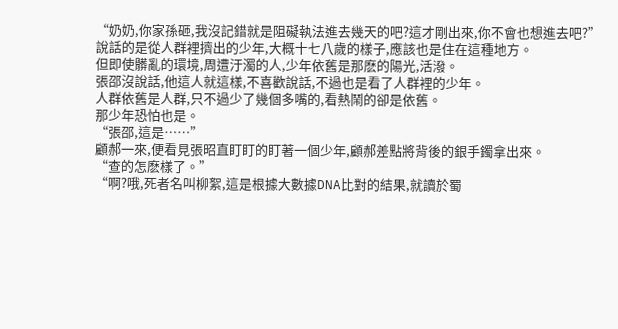“奶奶,你家孫砸,我沒記錯就是阻礙執法進去幾天的吧?這才剛出來,你不會也想進去吧?”
說話的是從人群裡擠出的少年,大概十七八歲的樣子,應該也是住在這種地方。
但即使髒亂的環境,周遭汙濁的人,少年依舊是那麽的陽光,活潑。
張邵沒說話,他這人就這樣,不喜歡說話,不過也是看了人群裡的少年。
人群依舊是人群,只不過少了幾個多嘴的,看熱鬧的卻是依舊。
那少年恐怕也是。
“張邵,這是……”
顧郝一來,便看見張昭直盯盯的盯著一個少年,顧郝差點將背後的銀手鐲拿出來。
“查的怎麽樣了。”
“啊?哦,死者名叫柳絮,這是根據大數據DNA比對的結果,就讀於蜀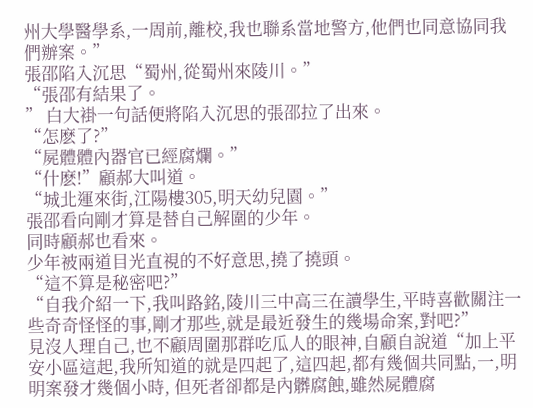州大學醫學系,一周前,離校,我也聯系當地警方,他們也同意協同我們辦案。”
張邵陷入沉思“蜀州,從蜀州來陵川。”
“張邵有結果了。
” 白大褂一句話便將陷入沉思的張邵拉了出來。
“怎麽了?”
“屍體體內器官已經腐爛。”
“什麽!”顧郝大叫道。
“城北運來街,江陽樓305,明天幼兒園。”
張邵看向剛才算是替自己解圍的少年。
同時顧郝也看來。
少年被兩道目光直視的不好意思,撓了撓頭。
“這不算是秘密吧?”
“自我介紹一下,我叫路銘,陵川三中高三在讀學生,平時喜歡關注一些奇奇怪怪的事,剛才那些,就是最近發生的幾場命案,對吧?”
見沒人理自己,也不顧周圍那群吃瓜人的眼神,自顧自說道“加上平安小區這起,我所知道的就是四起了,這四起,都有幾個共同點,一,明明案發才幾個小時, 但死者卻都是內髒腐蝕,雖然屍體腐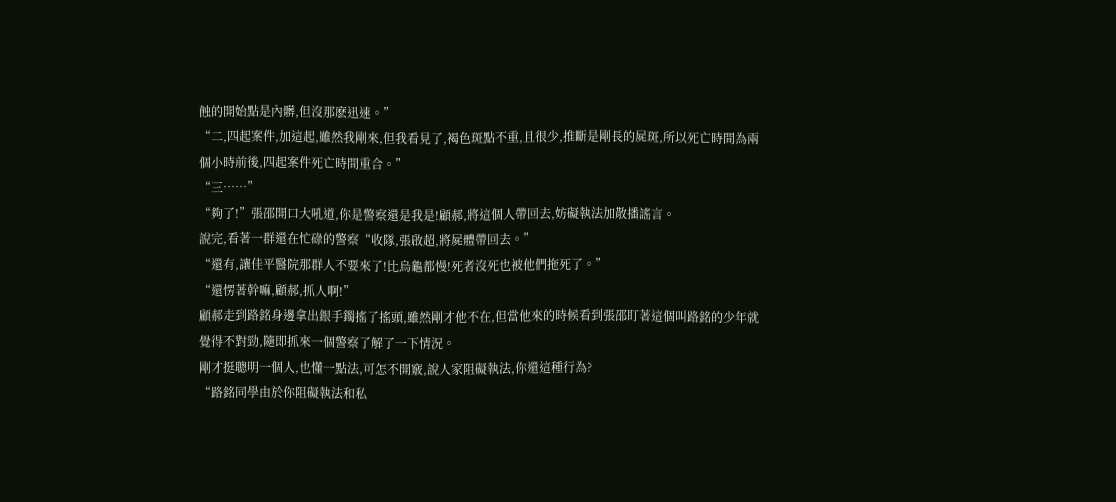蝕的開始點是內髒,但沒那麽迅速。”
“二,四起案件,加這起,雖然我剛來,但我看見了,褐色斑點不重,且很少,推斷是剛長的屍斑,所以死亡時間為兩個小時前後,四起案件死亡時間重合。”
“三……”
“夠了!”張邵開口大吼道,你是警察還是我是!顧郝,將這個人帶回去,妨礙執法加散播謠言。
說完,看著一群還在忙碌的警察“收隊,張啟超,將屍體帶回去。”
“還有,讓佳平醫院那群人不要來了!比烏龜都慢!死者沒死也被他們拖死了。”
“還愣著幹嘛,顧郝,抓人啊!”
顧郝走到路銘身邊拿出銀手鐲搖了搖頭,雖然剛才他不在,但當他來的時候看到張邵盯著這個叫路銘的少年就覺得不對勁,隨即抓來一個警察了解了一下情況。
剛才挺聰明一個人,也懂一點法,可怎不開竅,說人家阻礙執法,你還這種行為?
“路銘同學由於你阻礙執法和私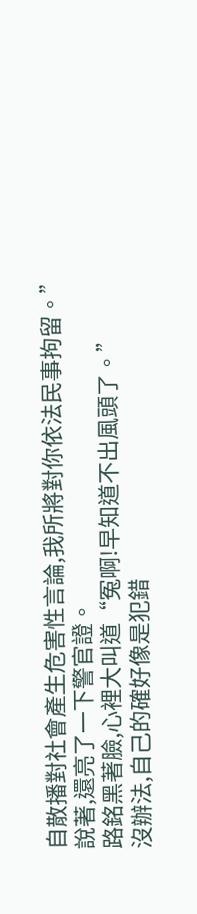自散播對社會產生危害性言論,我所將對你依法民事拘留。”
說著,還亮了一下警官證。
路銘黑著臉,心裡大叫道“冤啊!早知道不出風頭了。”
沒辦法,自己的確好像是犯錯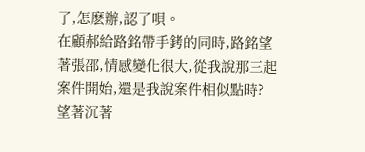了,怎麽辦,認了唄。
在顧郝給路銘帶手銬的同時,路銘望著張邵,情感變化很大,從我說那三起案件開始,還是我說案件相似點時?
望著沉著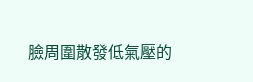臉周圍散發低氣壓的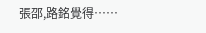張邵,路銘覺得……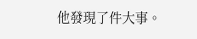他發現了件大事。